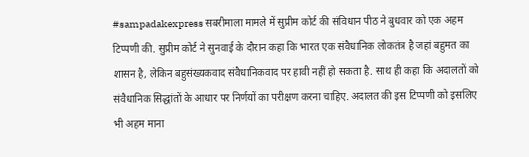#sampadakexpress सबरीमाला मामले में सुप्रीम कोर्ट की संविधान पीठ ने बुधवार को एक अहम टिप्पणी की. सुप्रीम कोर्ट ने सुनवाई के दौरान कहा कि भारत एक संवैधानिक लोकतंत्र है जहां बहुमत का शासन है, लेकिन बहुसंख्यकवाद संवैधानिकवाद पर हावी नहीं हो सकता है. साथ ही कहा कि अदालतों को संवैधानिक सिद्धांतों के आधार पर निर्णयों का परीक्षण करना चाहिए. अदालत की इस टिप्पणी को इसलिए भी अहम माना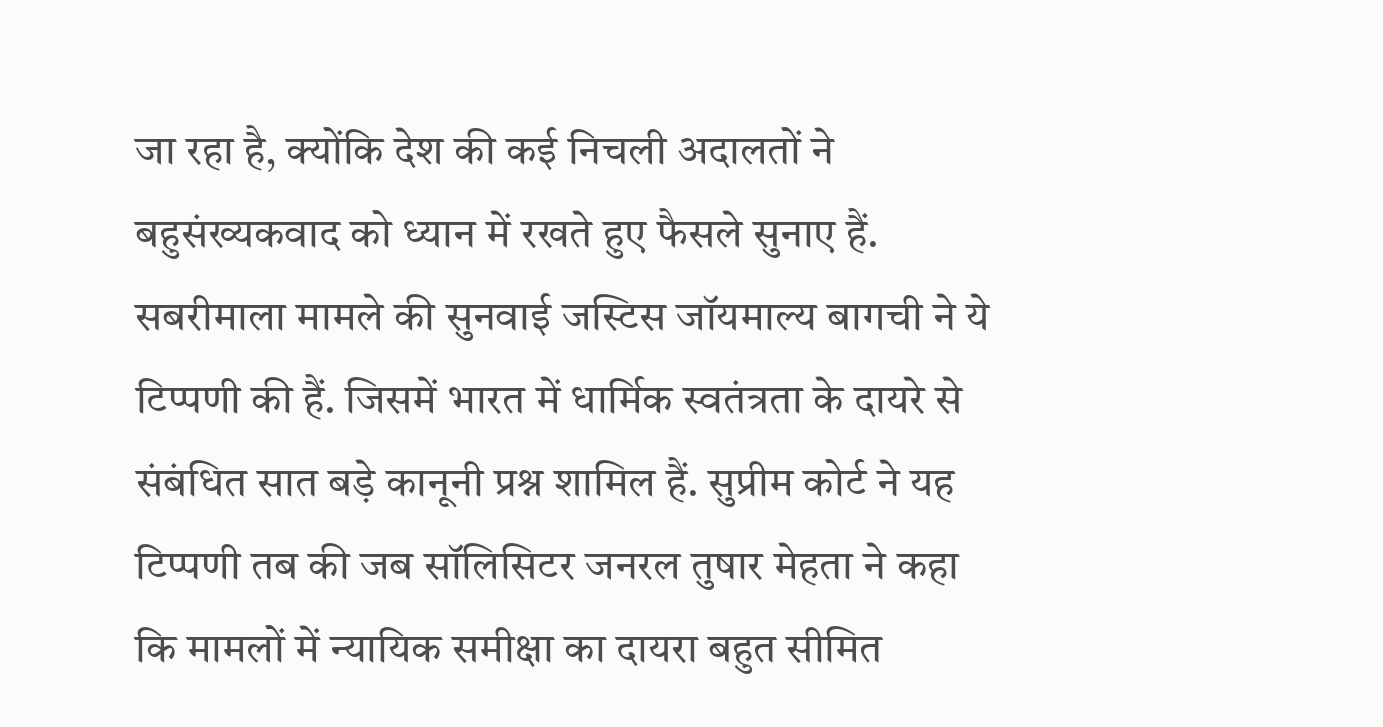जा रहा है, क्योंकि देश की कई निचली अदालतों ने बहुसंख्यकवाद को ध्यान में रखते हुए फैसले सुनाए हैं. सबरीमाला मामले की सुनवाई जस्टिस जॉयमाल्य बागची ने ये टिप्पणी की हैं. जिसमें भारत में धार्मिक स्वतंत्रता के दायरे से संबंधित सात बड़े कानूनी प्रश्न शामिल हैं. सुप्रीम कोर्ट ने यह टिप्पणी तब की जब सॉलिसिटर जनरल तुषार मेहता ने कहा कि मामलों में न्यायिक समीक्षा का दायरा बहुत सीमित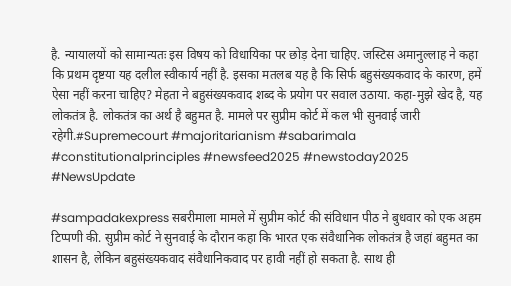है. न्यायालयों को सामान्यतः इस विषय को विधायिका पर छोड़ देना चाहिए. जस्टिस अमानुल्लाह ने कहा कि प्रथम दृष्टया यह दलील स्वीकार्य नहीं है. इसका मतलब यह है कि सिर्फ बहुसंख्यकवाद के कारण, हमें ऐसा नहीं करना चाहिए? मेहता ने बहुसंख्यकवाद शब्द के प्रयोग पर सवाल उठाया. कहा-मुझे खेद है, यह लोकतंत्र है. लोकतंत्र का अर्थ है बहुमत है. मामले पर सुप्रीम कोर्ट में कल भी सुनवाई जारी रहेगी.#Supremecourt #majoritarianism #sabarimala #constitutionalprinciples #newsfeed2025 #newstoday2025 #NewsUpdate

#sampadakexpress सबरीमाला मामले में सुप्रीम कोर्ट की संविधान पीठ ने बुधवार को एक अहम टिप्पणी की. सुप्रीम कोर्ट ने सुनवाई के दौरान कहा कि भारत एक संवैधानिक लोकतंत्र है जहां बहुमत का शासन है, लेकिन बहुसंख्यकवाद संवैधानिकवाद पर हावी नहीं हो सकता है. साथ ही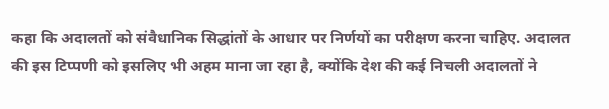कहा कि अदालतों को संवैधानिक सिद्धांतों के आधार पर निर्णयों का परीक्षण करना चाहिए. अदालत की इस टिप्पणी को इसलिए भी अहम माना जा रहा है, क्योंकि देश की कई निचली अदालतों ने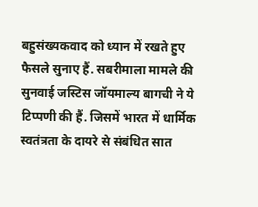बहुसंख्यकवाद को ध्यान में रखते हुए फैसले सुनाए हैं. सबरीमाला मामले की सुनवाई जस्टिस जॉयमाल्य बागची ने ये टिप्पणी की हैं. जिसमें भारत में धार्मिक स्वतंत्रता के दायरे से संबंधित सात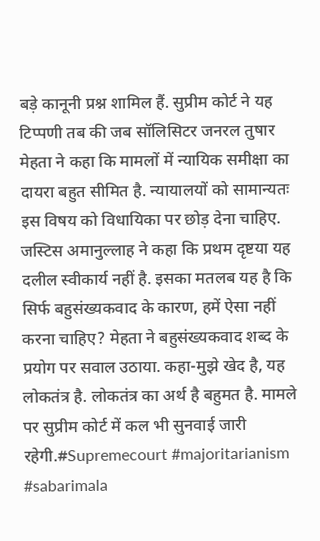बड़े कानूनी प्रश्न शामिल हैं. सुप्रीम कोर्ट ने यह टिप्पणी तब की जब सॉलिसिटर जनरल तुषार मेहता ने कहा कि मामलों में न्यायिक समीक्षा का दायरा बहुत सीमित है. न्यायालयों को सामान्यतः इस विषय को विधायिका पर छोड़ देना चाहिए. जस्टिस अमानुल्लाह ने कहा कि प्रथम दृष्टया यह दलील स्वीकार्य नहीं है. इसका मतलब यह है कि सिर्फ बहुसंख्यकवाद के कारण, हमें ऐसा नहीं करना चाहिए? मेहता ने बहुसंख्यकवाद शब्द के प्रयोग पर सवाल उठाया. कहा-मुझे खेद है, यह लोकतंत्र है. लोकतंत्र का अर्थ है बहुमत है. मामले पर सुप्रीम कोर्ट में कल भी सुनवाई जारी रहेगी.#Supremecourt #majoritarianism #sabarimala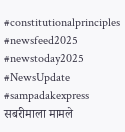#constitutionalprinciples #newsfeed2025 #newstoday2025 #NewsUpdate
#sampadakexpress सबरीमाला मामले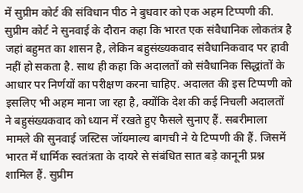में सुप्रीम कोर्ट की संविधान पीठ ने बुधवार को एक अहम टिप्पणी की. सुप्रीम कोर्ट ने सुनवाई के दौरान कहा कि भारत एक संवैधानिक लोकतंत्र है जहां बहुमत का शासन है, लेकिन बहुसंख्यकवाद संवैधानिकवाद पर हावी नहीं हो सकता है. साथ ही कहा कि अदालतों को संवैधानिक सिद्धांतों के आधार पर निर्णयों का परीक्षण करना चाहिए. अदालत की इस टिप्पणी को इसलिए भी अहम माना जा रहा है, क्योंकि देश की कई निचली अदालतों ने बहुसंख्यकवाद को ध्यान में रखते हुए फैसले सुनाए हैं. सबरीमाला मामले की सुनवाई जस्टिस जॉयमाल्य बागची ने ये टिप्पणी की हैं. जिसमें भारत में धार्मिक स्वतंत्रता के दायरे से संबंधित सात बड़े कानूनी प्रश्न शामिल हैं. सुप्रीम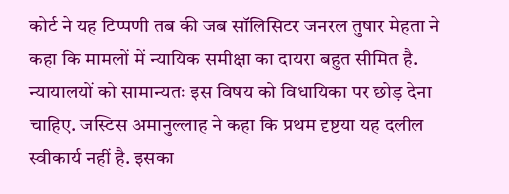कोर्ट ने यह टिप्पणी तब की जब सॉलिसिटर जनरल तुषार मेहता ने कहा कि मामलों में न्यायिक समीक्षा का दायरा बहुत सीमित है. न्यायालयों को सामान्यतः इस विषय को विधायिका पर छोड़ देना चाहिए. जस्टिस अमानुल्लाह ने कहा कि प्रथम दृष्टया यह दलील स्वीकार्य नहीं है. इसका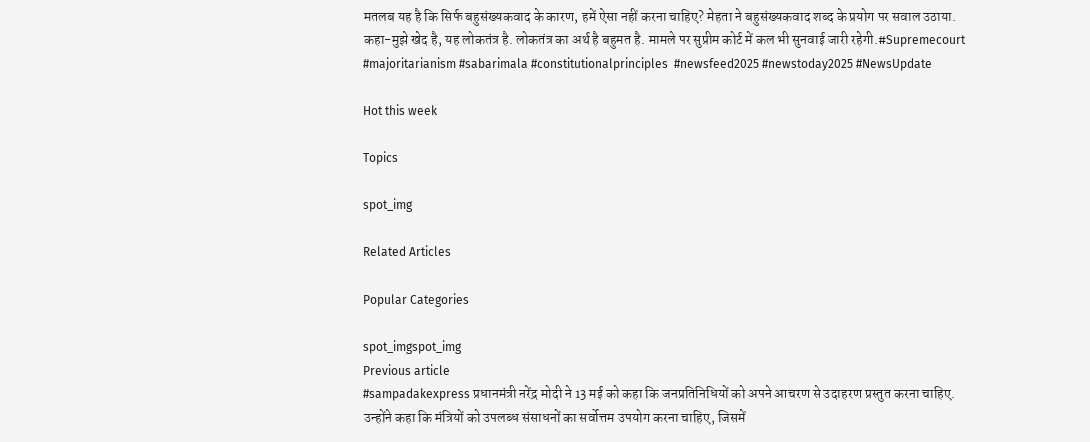मतलब यह है कि सिर्फ बहुसंख्यकवाद के कारण, हमें ऐसा नहीं करना चाहिए? मेहता ने बहुसंख्यकवाद शब्द के प्रयोग पर सवाल उठाया. कहा-मुझे खेद है, यह लोकतंत्र है. लोकतंत्र का अर्थ है बहुमत है. मामले पर सुप्रीम कोर्ट में कल भी सुनवाई जारी रहेगी.#Supremecourt #majoritarianism #sabarimala #constitutionalprinciples  #newsfeed2025 #newstoday2025 #NewsUpdate

Hot this week

Topics

spot_img

Related Articles

Popular Categories

spot_imgspot_img
Previous article
#sampadakexpress प्रधानमंत्री नरेंद्र मोदी ने 13 मई को कहा कि जनप्रतिनिधियों को अपने आचरण से उदाहरण प्रस्तुत करना चाहिए. उन्होंने कहा कि मंत्रियों को उपलब्ध संसाधनों का सर्वोत्तम उपयोग करना चाहिए, जिसमें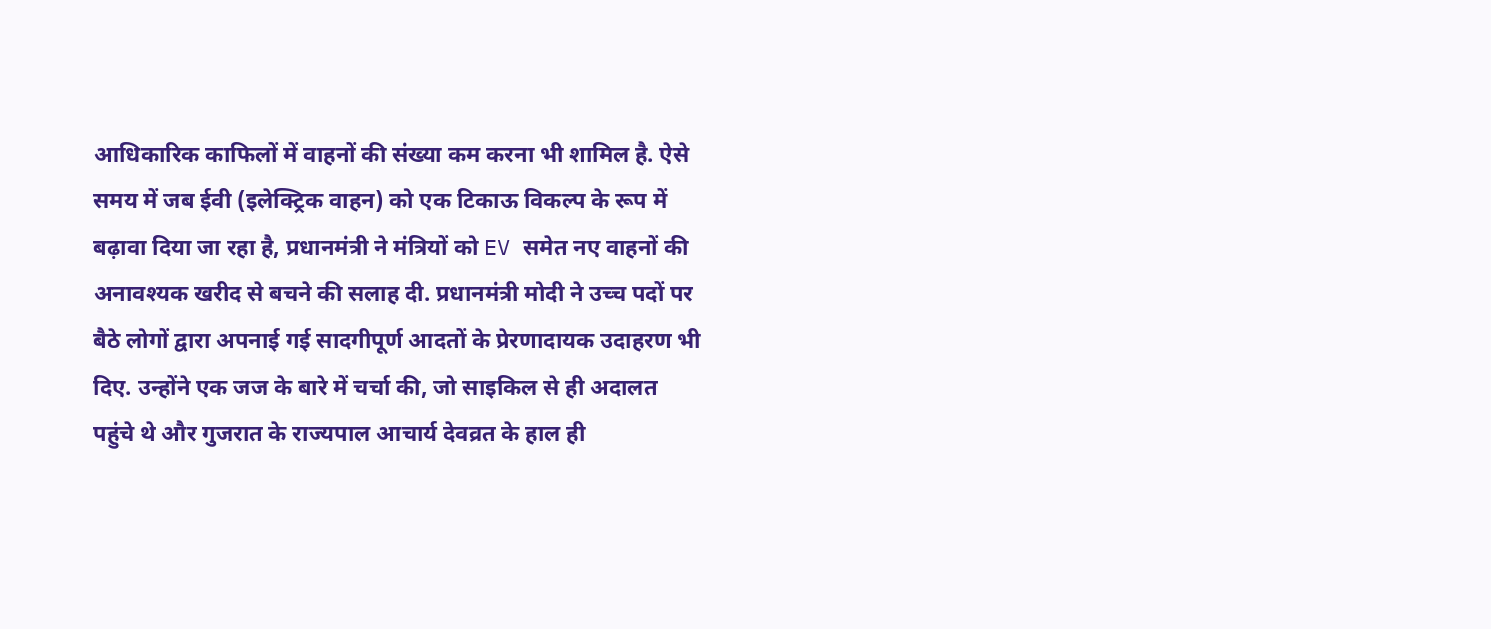आधिकारिक काफिलों में वाहनों की संख्या कम करना भी शामिल है. ऐसे समय में जब ईवी (इलेक्ट्रिक वाहन) को एक टिकाऊ विकल्प के रूप में बढ़ावा दिया जा रहा है, प्रधानमंत्री ने मंत्रियों को EV समेत नए वाहनों की अनावश्यक खरीद से बचने की सलाह दी. प्रधानमंत्री मोदी ने उच्च पदों पर बैठे लोगों द्वारा अपनाई गई सादगीपूर्ण आदतों के प्रेरणादायक उदाहरण भी दिए. उन्होंने एक जज के बारे में चर्चा की, जो साइकिल से ही अदालत पहुंचे थे और गुजरात के राज्यपाल आचार्य देवव्रत के हाल ही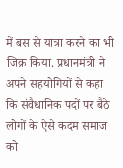में बस से यात्रा करने का भी जिक्र किया. प्रधानमंत्री ने अपने सहयोगियों से कहा कि संवैधानिक पदों पर बैठे लोगों के ऐसे कदम समाज को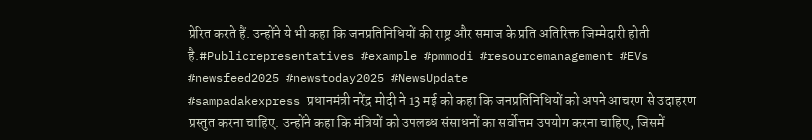प्रेरित करते हैं. उन्होंने ये भी कहा कि जनप्रतिनिधियों की राष्ट्र और समाज के प्रति अतिरिक्त जिम्मेदारी होती है.#Publicrepresentatives #example #pmmodi #resourcemanagement #EVs  #newsfeed2025 #newstoday2025 #NewsUpdate
#sampadakexpress प्रधानमंत्री नरेंद्र मोदी ने 13 मई को कहा कि जनप्रतिनिधियों को अपने आचरण से उदाहरण प्रस्तुत करना चाहिए. उन्होंने कहा कि मंत्रियों को उपलब्ध संसाधनों का सर्वोत्तम उपयोग करना चाहिए, जिसमें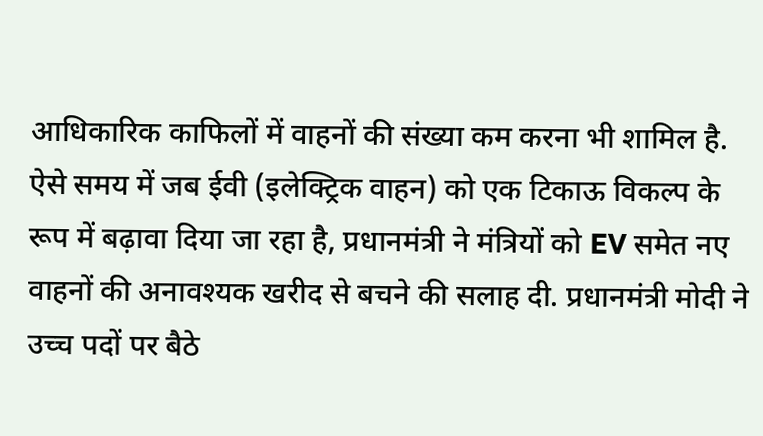आधिकारिक काफिलों में वाहनों की संख्या कम करना भी शामिल है. ऐसे समय में जब ईवी (इलेक्ट्रिक वाहन) को एक टिकाऊ विकल्प के रूप में बढ़ावा दिया जा रहा है, प्रधानमंत्री ने मंत्रियों को EV समेत नए वाहनों की अनावश्यक खरीद से बचने की सलाह दी. प्रधानमंत्री मोदी ने उच्च पदों पर बैठे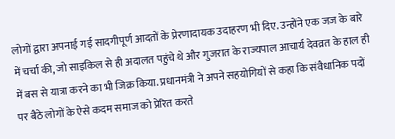लोगों द्वारा अपनाई गई सादगीपूर्ण आदतों के प्रेरणादायक उदाहरण भी दिए. उन्होंने एक जज के बारे में चर्चा की, जो साइकिल से ही अदालत पहुंचे थे और गुजरात के राज्यपाल आचार्य देवव्रत के हाल ही में बस से यात्रा करने का भी जिक्र किया. प्रधानमंत्री ने अपने सहयोगियों से कहा कि संवैधानिक पदों पर बैठे लोगों के ऐसे कदम समाज को प्रेरित करते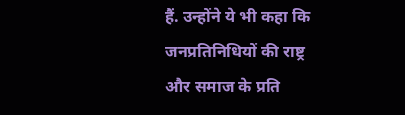हैं. उन्होंने ये भी कहा कि जनप्रतिनिधियों की राष्ट्र और समाज के प्रति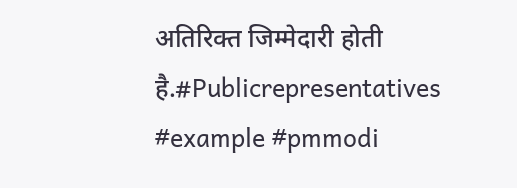अतिरिक्त जिम्मेदारी होती है.#Publicrepresentatives #example #pmmodi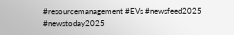#resourcemanagement #EVs #newsfeed2025 #newstoday2025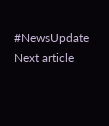#NewsUpdate
Next article